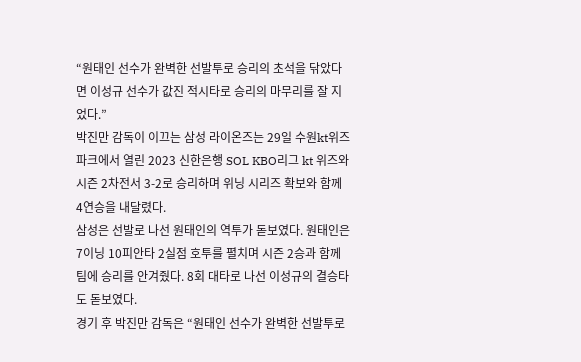“원태인 선수가 완벽한 선발투로 승리의 초석을 닦았다면 이성규 선수가 값진 적시타로 승리의 마무리를 잘 지었다.”
박진만 감독이 이끄는 삼성 라이온즈는 29일 수원kt위즈파크에서 열린 2023 신한은행 SOL KBO리그 kt 위즈와 시즌 2차전서 3-2로 승리하며 위닝 시리즈 확보와 함께 4연승을 내달렸다.
삼성은 선발로 나선 원태인의 역투가 돋보였다. 원태인은 7이닝 10피안타 2실점 호투를 펼치며 시즌 2승과 함께 팀에 승리를 안겨줬다. 8회 대타로 나선 이성규의 결승타도 돋보였다.
경기 후 박진만 감독은 “원태인 선수가 완벽한 선발투로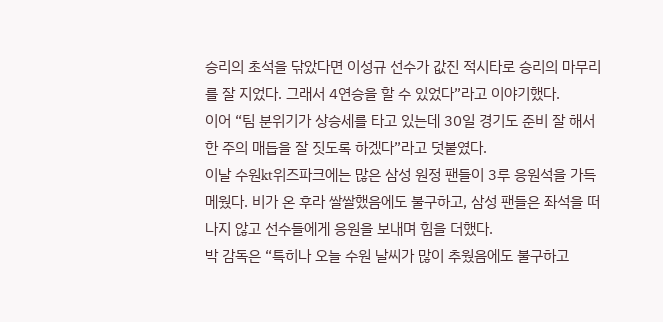승리의 초석을 닦았다면 이성규 선수가 값진 적시타로 승리의 마무리를 잘 지었다. 그래서 4연승을 할 수 있었다”라고 이야기했다.
이어 “팀 분위기가 상승세를 타고 있는데 30일 경기도 준비 잘 해서 한 주의 매듭을 잘 짓도록 하겠다”라고 덧붙였다.
이날 수원kt위즈파크에는 많은 삼성 원정 팬들이 3루 응원석을 가득 메웠다. 비가 온 후라 쌀쌀했음에도 불구하고, 삼성 팬들은 좌석을 떠나지 않고 선수들에게 응원을 보내며 힘을 더했다.
박 감독은 “특히나 오늘 수원 날씨가 많이 추웠음에도 불구하고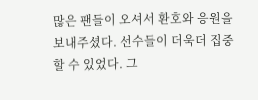많은 팬들이 오셔서 환호와 응원을 보내주셨다. 선수들이 더욱더 집중할 수 있었다. 그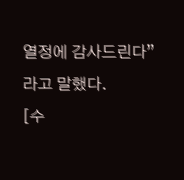열정에 감사드린다”라고 말했다.
[수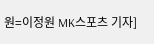원=이정원 MK스포츠 기자]